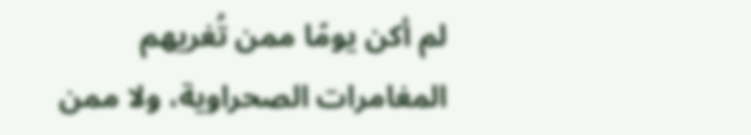لم أكن يومًا ممن تُغريهم المغامرات الصحراوية، ولا ممن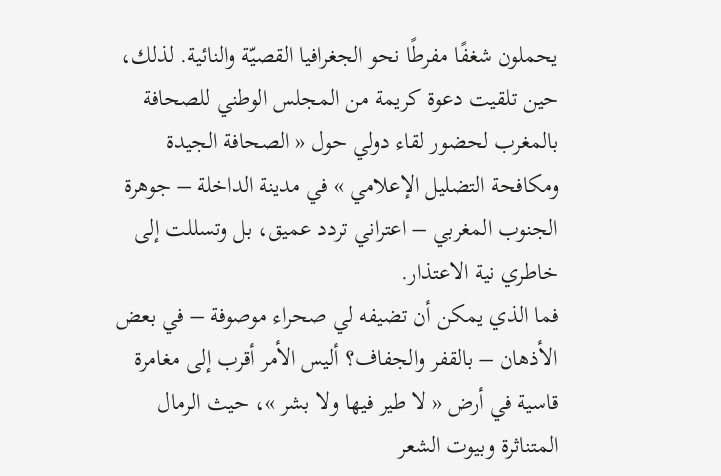يحملون شغفًا مفرطًا نحو الجغرافيا القصيّة والنائية. لذلك، حين تلقيت دعوة كريمة من المجلس الوطني للصحافة بالمغرب لحضور لقاء دولي حول « الصحافة الجيدة ومكافحة التضليل الإعلامي » في مدينة الداخلة – جوهرة الجنوب المغربي – اعتراني تردد عميق، بل وتسللت إلى خاطري نية الاعتذار.
فما الذي يمكن أن تضيفه لي صحراء موصوفة – في بعض الأذهان – بالقفر والجفاف؟ أليس الأمر أقرب إلى مغامرة قاسية في أرض « لا طير فيها ولا بشر »، حيث الرمال المتناثرة وبيوت الشعر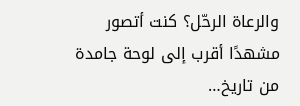والرعاة الرحّل؟ كنت أتصور مشهدًا أقرب إلى لوحة جامدة من تاريخ…